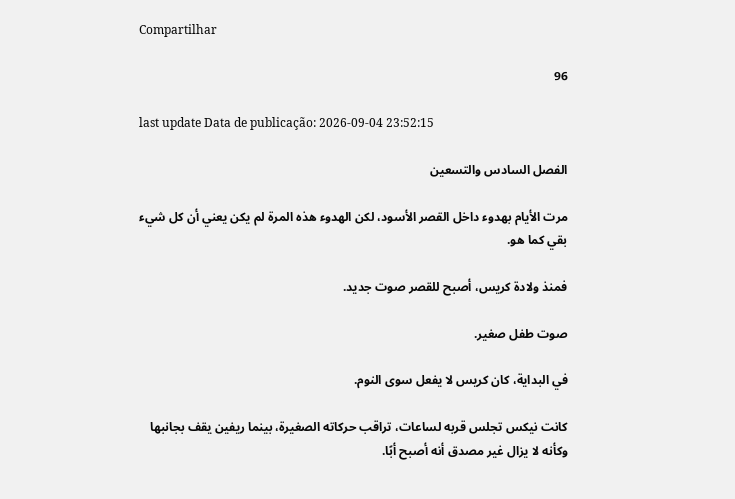Compartilhar

96

last update Data de publicação: 2026-09-04 23:52:15

الفصل السادس والتسعين

مرت الأيام بهدوء داخل القصر الأسود، لكن الهدوء هذه المرة لم يكن يعني أن كل شيء بقي كما هو.

فمنذ ولادة كريس، أصبح للقصر صوت جديد.

صوت طفل صغير.

في البداية، كان كريس لا يفعل سوى النوم.

كانت نيكس تجلس قربه لساعات، تراقب حركاته الصغيرة، بينما ريفين يقف بجانبها وكأنه لا يزال غير مصدق أنه أصبح أبًا.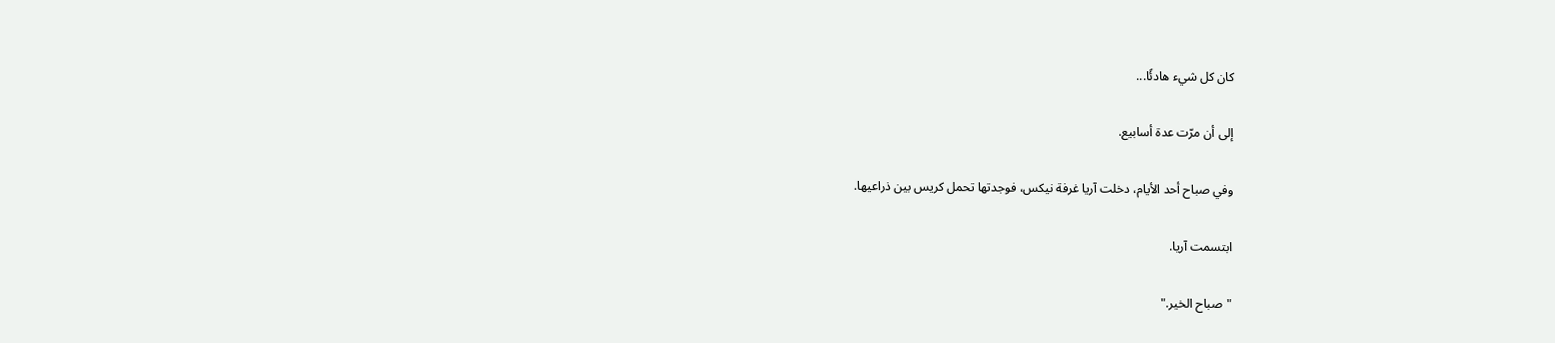كان كل شيء هادئًا...

إلى أن مرّت عدة أسابيع.

وفي صباح أحد الأيام، دخلت آريا غرفة نيكس، فوجدتها تحمل كريس بين ذراعيها.

ابتسمت آريا.

"صباح الخير."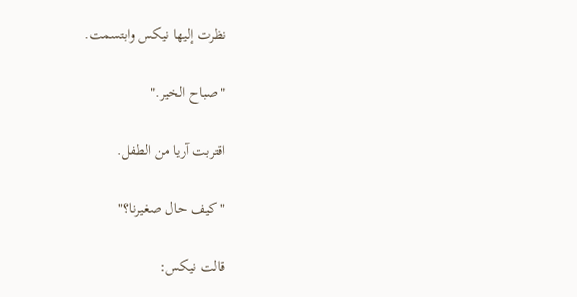نظرت إليها نيكس وابتسمت.

"صباح الخير."

اقتربت آريا من الطفل.

"كيف حال صغيرنا؟"

قالت نيكس: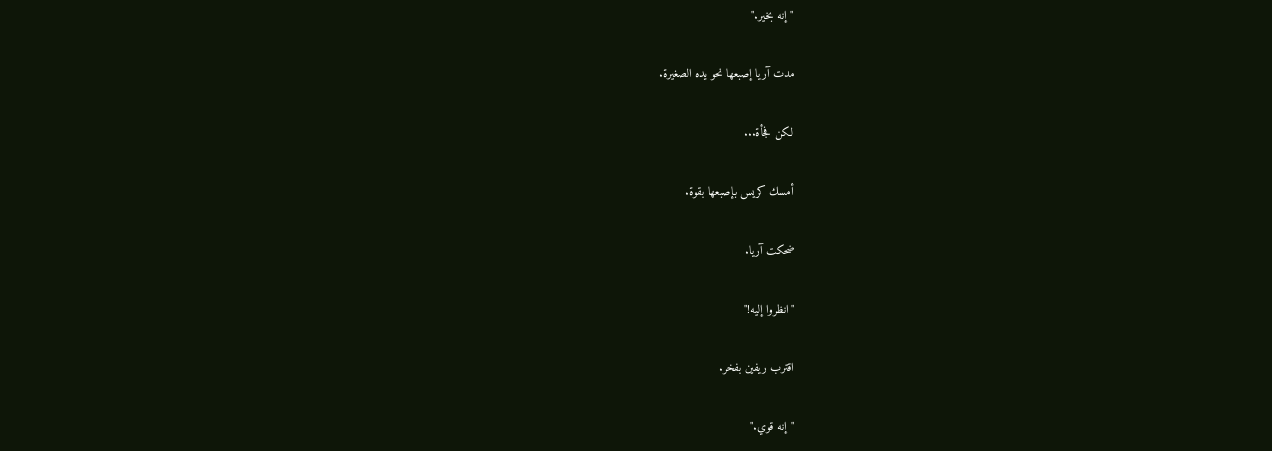"إنه بخير."

مدت آريا إصبعها نحو يده الصغيرة.

لكن فجأة...

أمسك كريس بإصبعها بقوة.

ضحكت آريا.

"انظروا إليه!"

اقترب ريفين بفخر.

"إنه قوي."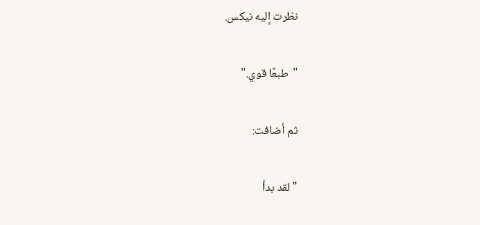نظرت إليه نيكس.

"طبعًا قوي."

ثم أضافت:

"لقد بدأ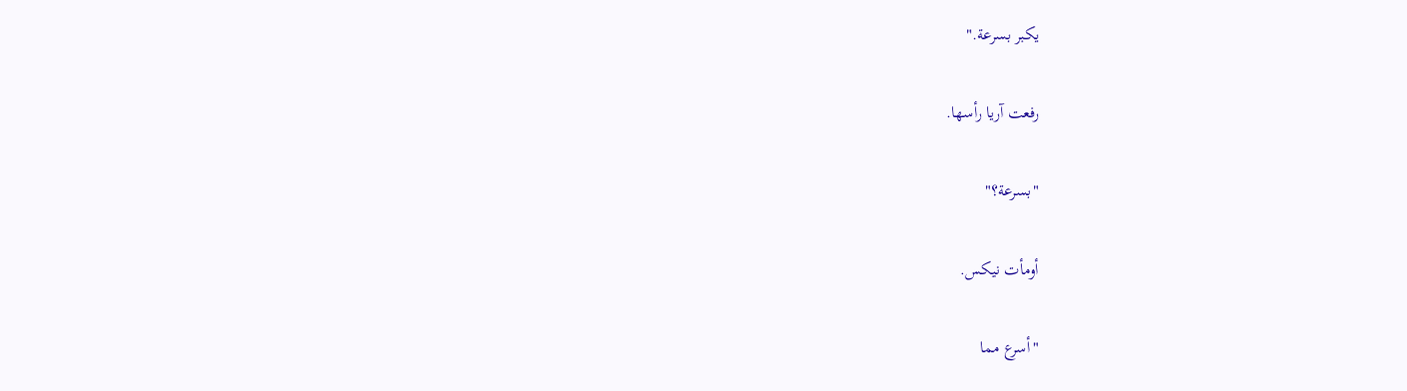يكبر بسرعة."

رفعت آريا رأسها.

"بسرعة؟"

أومأت نيكس.

"أسرع مما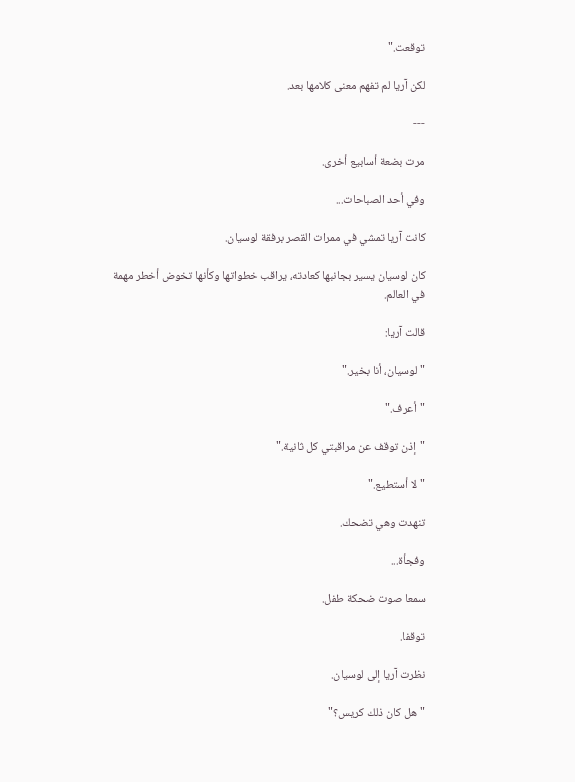توقعت."

لكن آريا لم تفهم معنى كلامها بعد.

---

مرت بضعة أسابيع أخرى.

وفي أحد الصباحات...

كانت آريا تمشي في ممرات القصر برفقة لوسيان.

كان لوسيان يسير بجانبها كعادته، يراقب خطواتها وكأنها تخوض أخطر مهمة في العالم.

قالت آريا:

"لوسيان، أنا بخير."

"أعرف."

"إذن توقف عن مراقبتي كل ثانية."

"لا أستطيع."

تنهدت وهي تضحك.

وفجأة...

سمعا صوت ضحكة طفل.

توقفا.

نظرت آريا إلى لوسيان.

"هل كان ذلك كريس؟"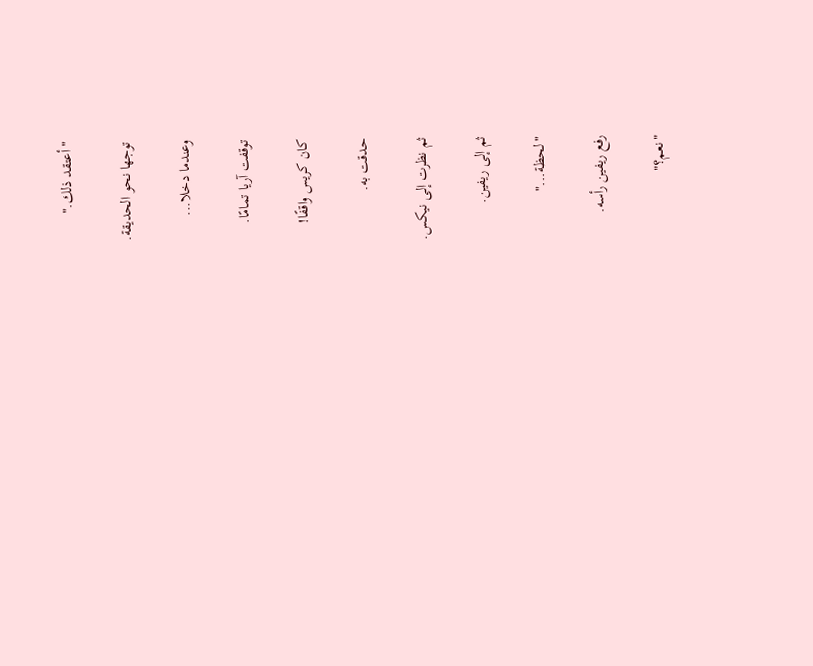"أعتقد ذلك."

توجها نحو الحديقة.

وعندما دخلا...

توقفت آريا تمامًا.

كان كريس واقفًا!

حدقت به.

ثم نظرت إلى نيكس.

ثم إلى ريفين.

"لحظة..."

رفع ريفين رأسه.

"نعم؟"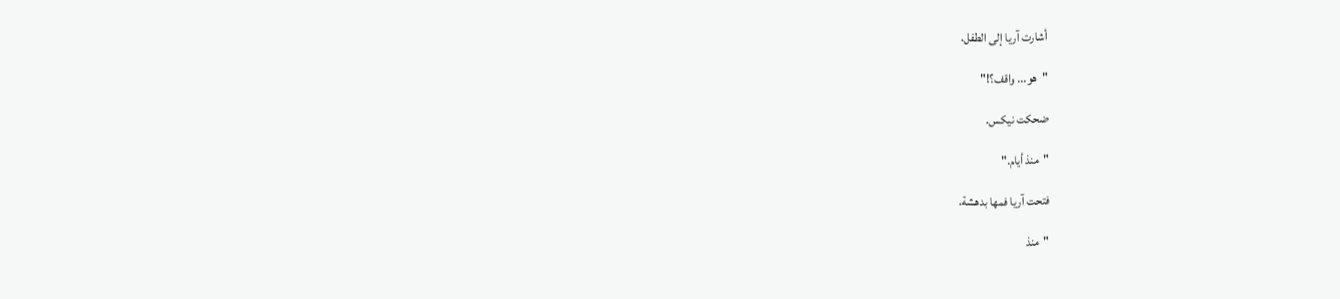أشارت آريا إلى الطفل.

"هو... واقف؟!"

ضحكت نيكس.

"منذ أيام."

فتحت آريا فمها بدهشة.

"منذ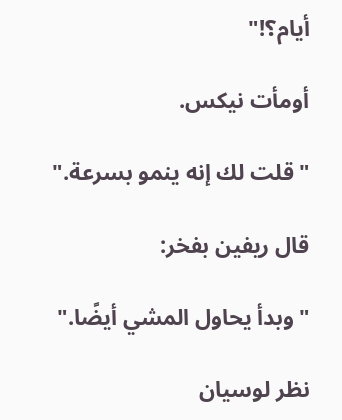أيام؟!"

أومأت نيكس.

"قلت لك إنه ينمو بسرعة."

قال ريفين بفخر:

"وبدأ يحاول المشي أيضًا."

نظر لوسيان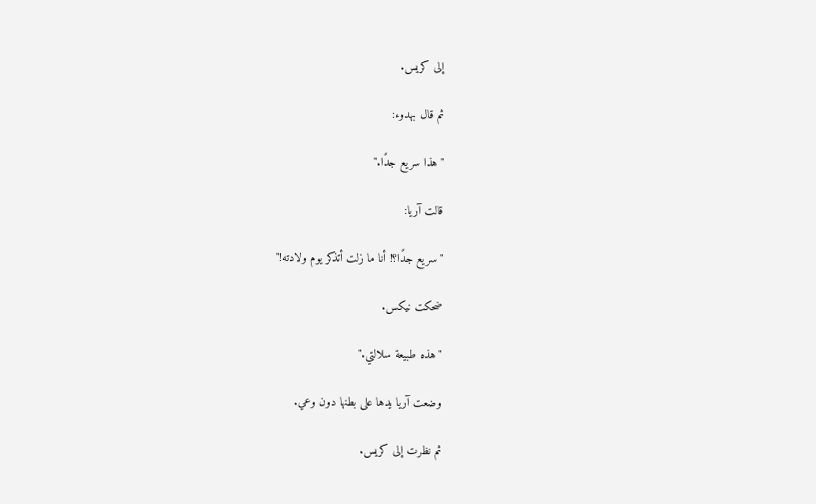إلى كريس.

ثم قال بهدوء:

"هذا سريع جدًا."

قالت آريا:

"سريع جدًا؟! أنا ما زلت أتذكر يوم ولادته!"

ضحكت نيكس.

"هذه طبيعة سلالتي."

وضعت آريا يدها على بطنها دون وعي.

ثم نظرت إلى كريس.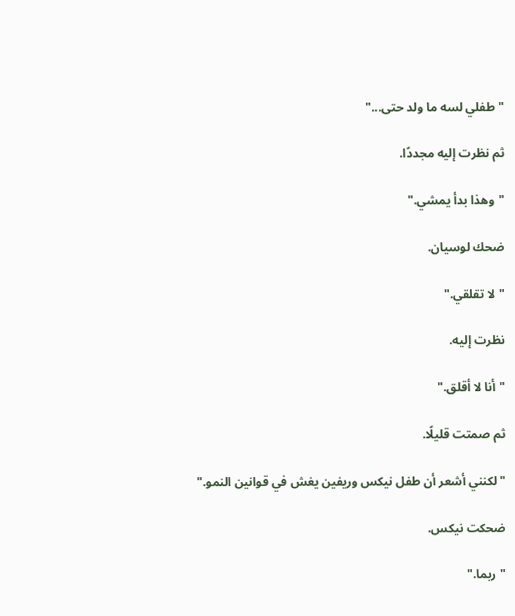"طفلي لسه ما ولد حتى..."

ثم نظرت إليه مجددًا.

"وهذا بدأ يمشي."

ضحك لوسيان.

"لا تقلقي."

نظرت إليه.

"أنا لا أقلق."

ثم صمتت قليلًا.

"لكنني أشعر أن طفل نيكس وريفين يغش في قوانين النمو."

ضحكت نيكس.

"ربما."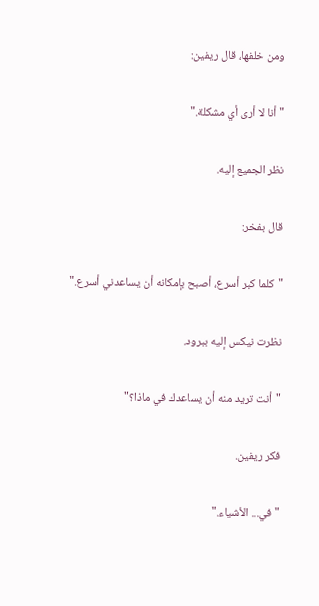ومن خلفها، قال ريفين:

"أنا لا أرى أي مشكلة."

نظر الجميع إليه.

قال بفخر:

"كلما كبر أسرع، أصبح بإمكانه أن يساعدني أسرع."

نظرت نيكس إليه ببرود.

"أنت تريد منه أن يساعدك في ماذا؟"

فكر ريفين.

"في... الأشياء."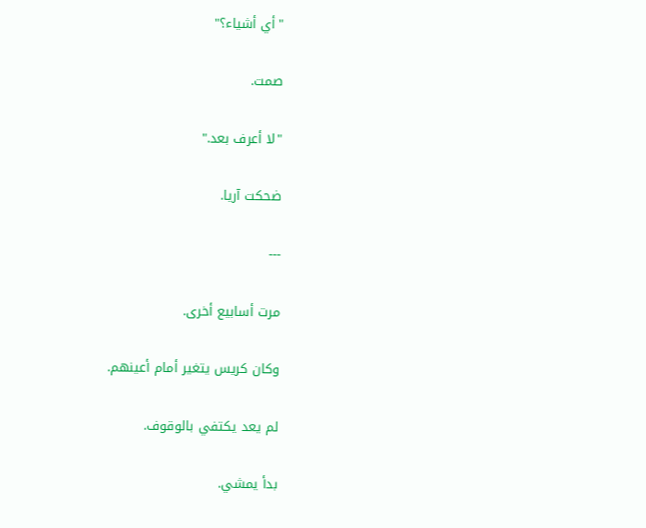"أي أشياء؟"

صمت.

"لا أعرف بعد."

ضحكت آريا.

---

مرت أسابيع أخرى.

وكان كريس يتغير أمام أعينهم.

لم يعد يكتفي بالوقوف.

بدأ يمشي.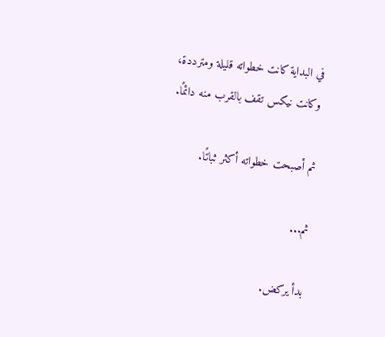في البداية كانت خطواته قليلة ومترددة، وكانت نيكس تقف بالقرب منه دائمًا.

ثم أصبحت خطواته أكثر ثباتًا.

ثم...

بدأ يركض.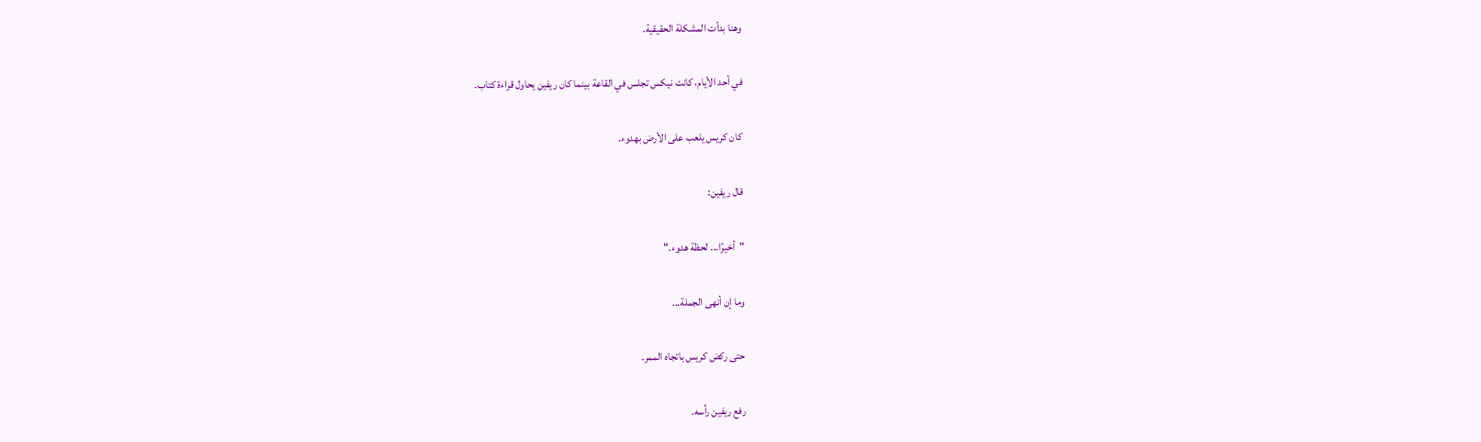وهنا بدأت المشكلة الحقيقية.

في أحد الأيام، كانت نيكس تجلس في القاعة بينما كان ريفين يحاول قراءة كتاب.

كان كريس يلعب على الأرض بهدوء.

قال ريفين:

"أخيرًا... لحظة هدوء."

وما إن أنهى الجملة...

حتى ركض كريس باتجاه الممر.

رفع ريفين رأسه.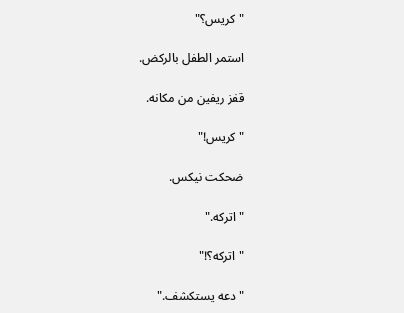"كريس؟"

استمر الطفل بالركض.

قفز ريفين من مكانه.

"كريس!"

ضحكت نيكس.

"اتركه."

"اتركه؟!"

"دعه يستكشف."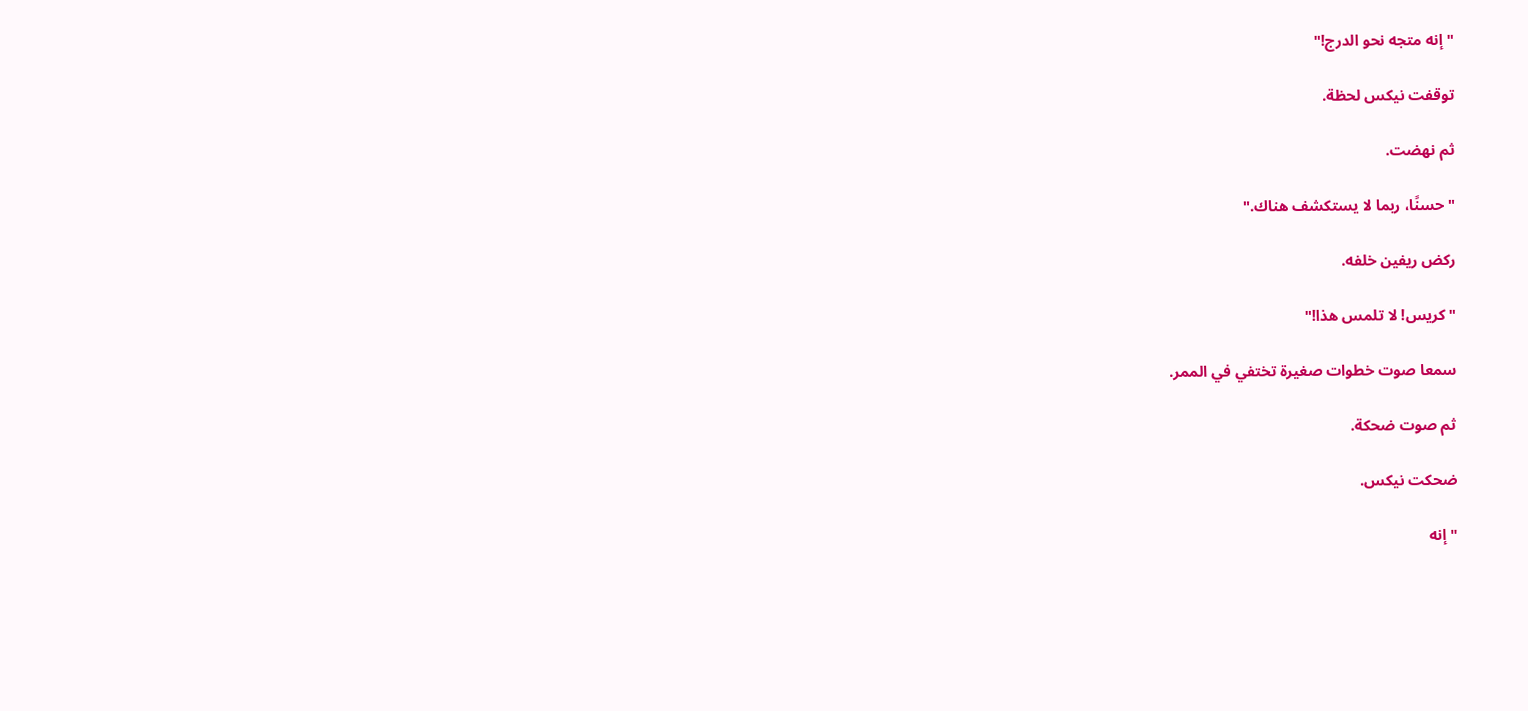"إنه متجه نحو الدرج!"

توقفت نيكس لحظة.

ثم نهضت.

"حسنًا، ربما لا يستكشف هناك."

ركض ريفين خلفه.

"كريس! لا تلمس هذا!"

سمعا صوت خطوات صغيرة تختفي في الممر.

ثم صوت ضحكة.

ضحكت نيكس.

"إنه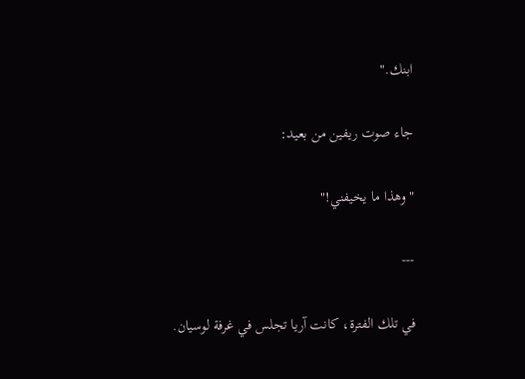ابنك."

جاء صوت ريفين من بعيد:

"وهذا ما يخيفني!"

---

في تلك الفترة، كانت آريا تجلس في غرفة لوسيان.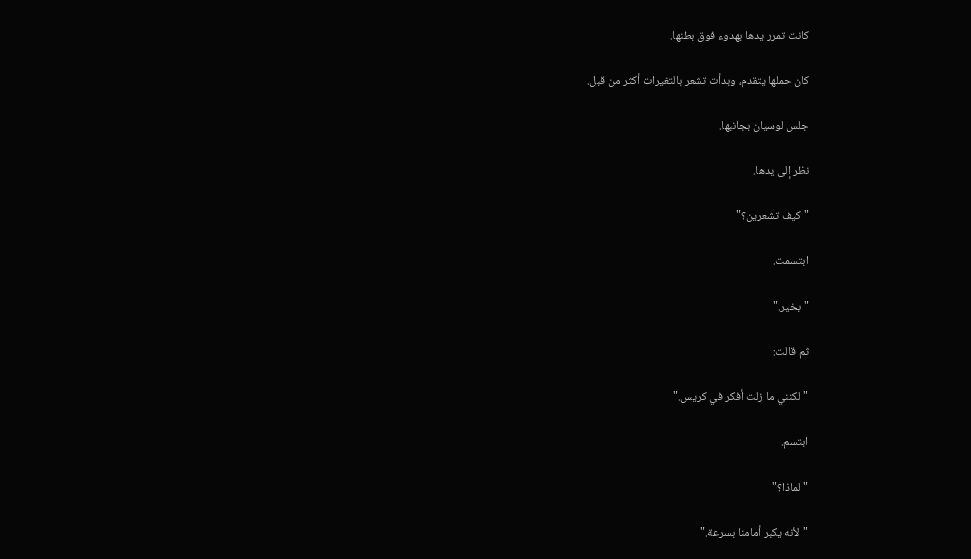كانت تمرر يدها بهدوء فوق بطنها.

كان حملها يتقدم، وبدأت تشعر بالتغيرات أكثر من قبل.

جلس لوسيان بجانبها.

نظر إلى يدها.

"كيف تشعرين؟"

ابتسمت.

"بخير."

ثم قالت:

"لكنني ما زلت أفكر في كريس."

ابتسم.

"لماذا؟"

"لأنه يكبر أمامنا بسرعة."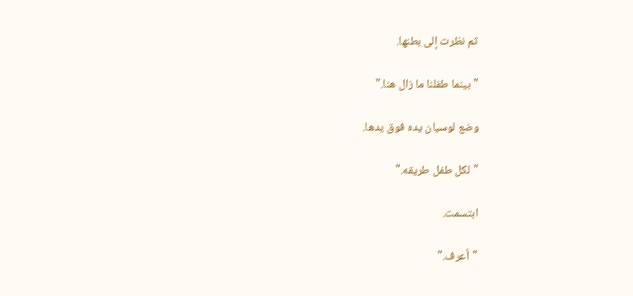ثم نظرت إلى بطنها.

"بينما طفلنا ما زال هنا."

وضع لوسيان يده فوق يدها.

"لكل طفل طريقه."

ابتسمت.

"أعرف."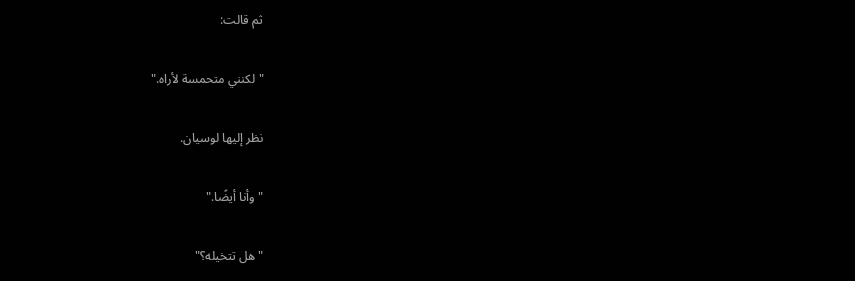ثم قالت:

"لكنني متحمسة لأراه."

نظر إليها لوسيان.

"وأنا أيضًا."

"هل تتخيله؟"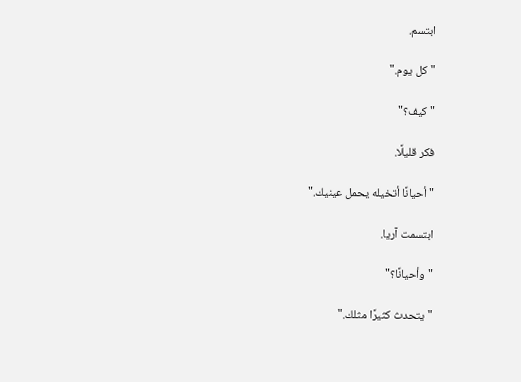ابتسم.

"كل يوم."

"كيف؟"

فكر قليلًا.

"أحيانًا أتخيله يحمل عينيك."

ابتسمت آريا.

"وأحيانًا؟"

"يتحدث كثيرًا مثلك."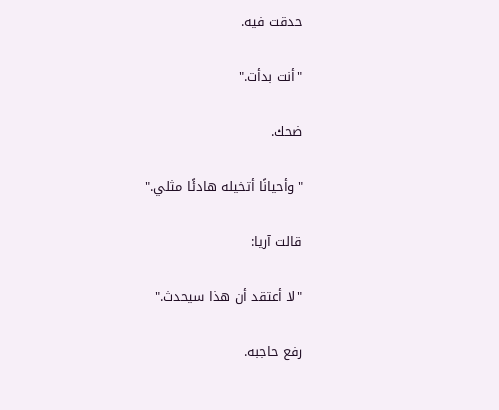حدقت فيه.

"أنت بدأت."

ضحك.

"وأحيانًا أتخيله هادئًا مثلي."

قالت آريا:

"لا أعتقد أن هذا سيحدث."

رفع حاجبه.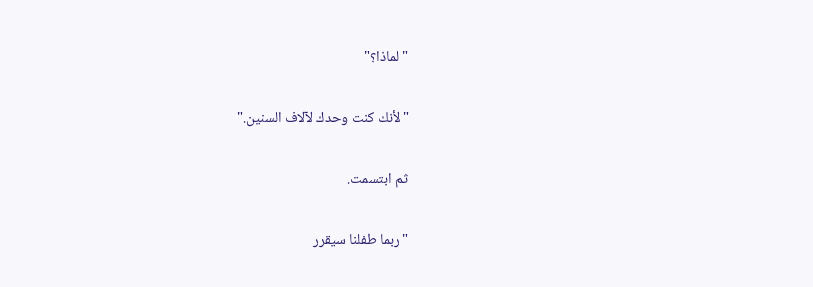"لماذا؟"

"لأنك كنت وحدك لآلاف السنين."

ثم ابتسمت.

"ربما طفلنا سيقرر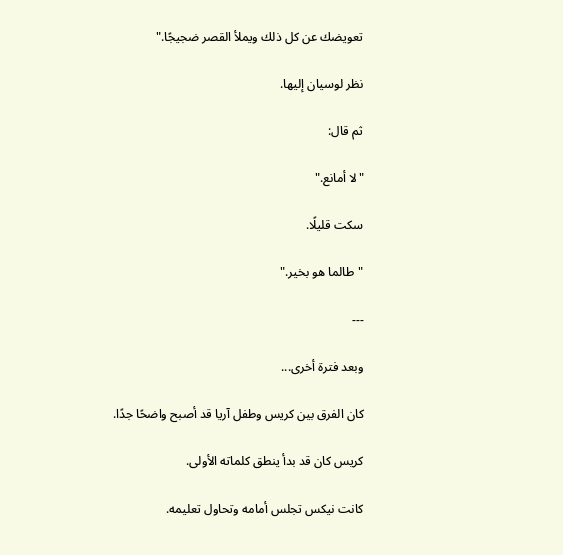تعويضك عن كل ذلك ويملأ القصر ضجيجًا."

نظر لوسيان إليها.

ثم قال:

"لا أمانع."

سكت قليلًا.

"طالما هو بخير."

---

وبعد فترة أخرى...

كان الفرق بين كريس وطفل آريا قد أصبح واضحًا جدًا.

كريس كان قد بدأ ينطق كلماته الأولى.

كانت نيكس تجلس أمامه وتحاول تعليمه.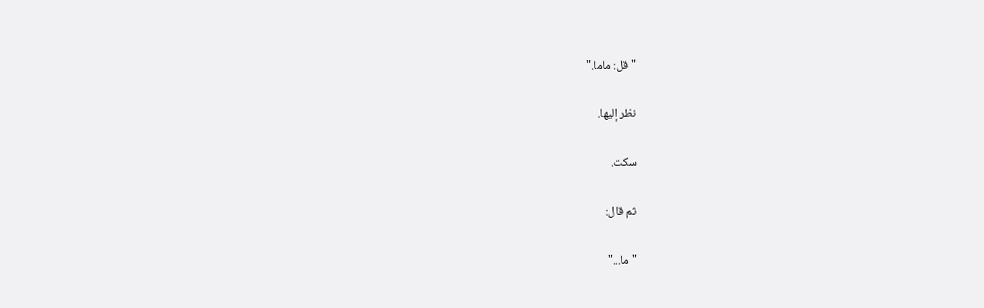"قل: ماما."

نظر إليها.

سكت.

ثم قال:

"ما..."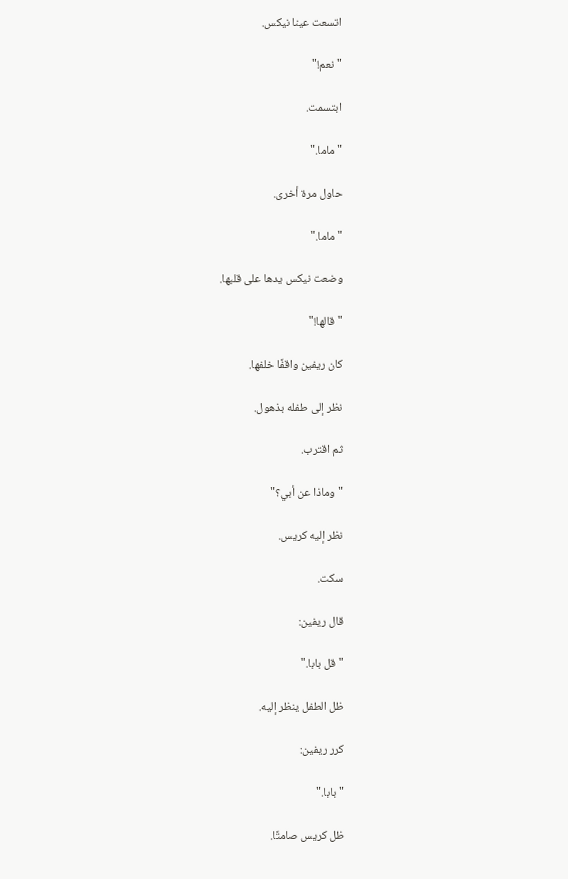اتسعت عينا نيكس.

"نعم!"

ابتسمت.

"ماما."

حاول مرة أخرى.

"ماما."

وضعت نيكس يدها على قلبها.

"قالها!"

كان ريفين واقفًا خلفها.

نظر إلى طفله بذهول.

ثم اقترب.

"وماذا عن أبي؟"

نظر إليه كريس.

سكت.

قال ريفين:

"قل بابا."

ظل الطفل ينظر إليه.

كرر ريفين:

"بابا."

ظل كريس صامتًا.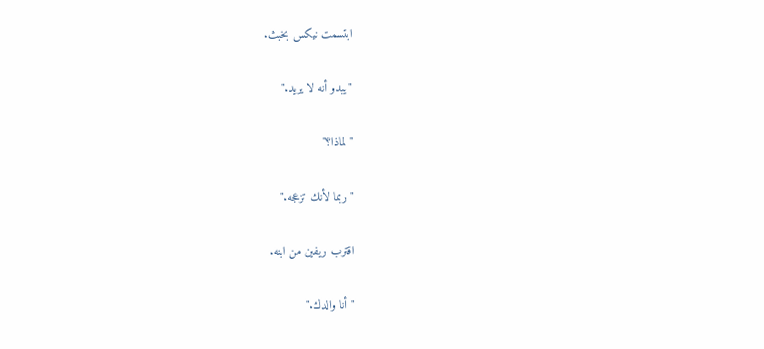ابتسمت نيكس بخبث.

"يبدو أنه لا يريد."

"لماذا؟"

"ربما لأنك تزعجه."

اقترب ريفين من ابنه.

"أنا والدك."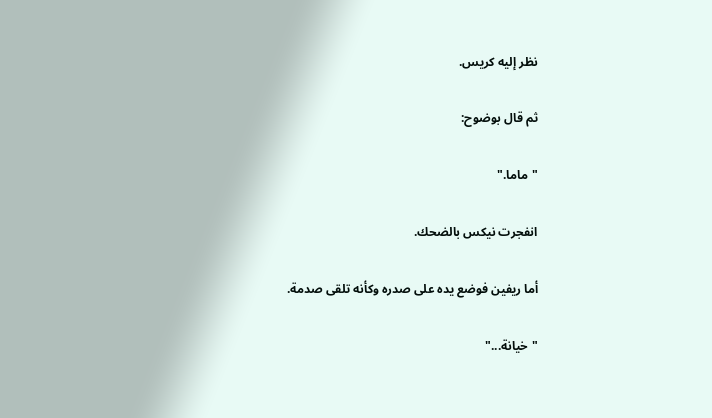نظر إليه كريس.

ثم قال بوضوح:

"ماما."

انفجرت نيكس بالضحك.

أما ريفين فوضع يده على صدره وكأنه تلقى صدمة.

"خيانة..."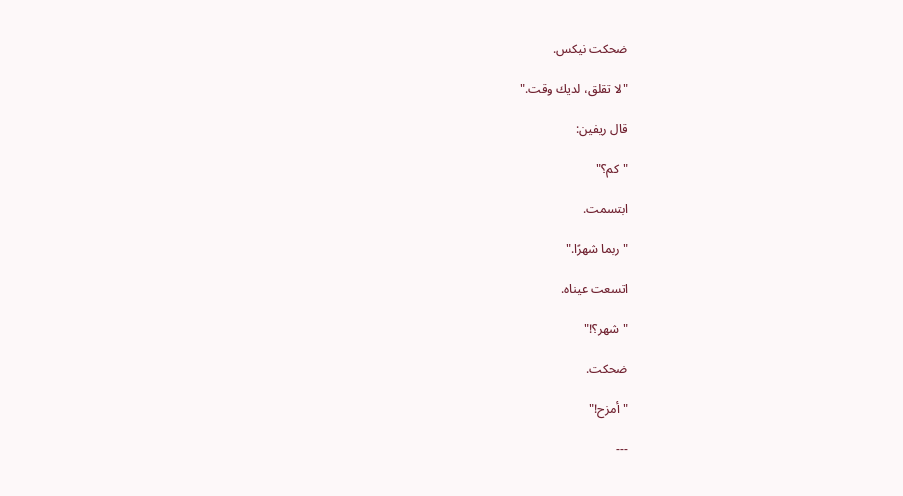ضحكت نيكس.

"لا تقلق، لديك وقت."

قال ريفين:

"كم؟"

ابتسمت.

"ربما شهرًا."

اتسعت عيناه.

"شهر؟!"

ضحكت.

"أمزح!"

---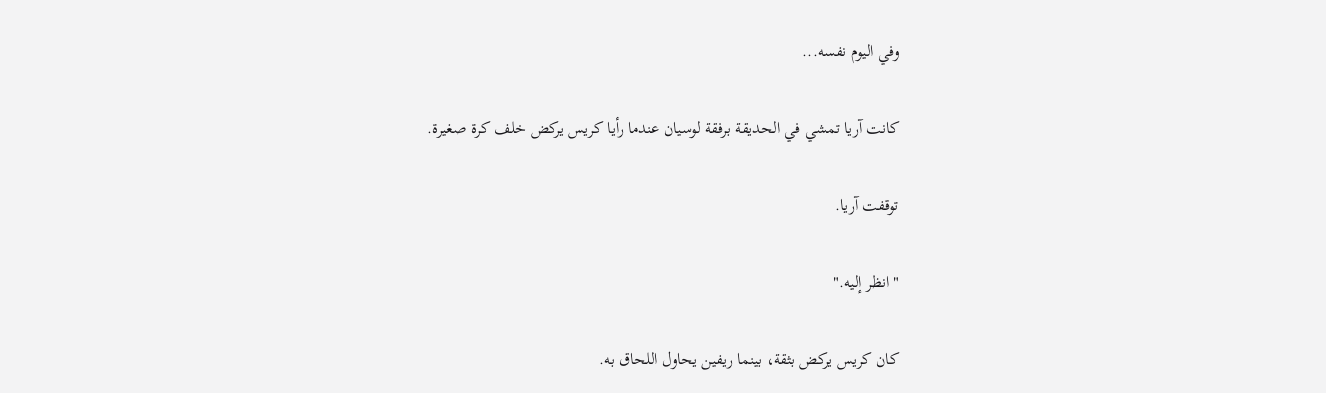وفي اليوم نفسه...

كانت آريا تمشي في الحديقة برفقة لوسيان عندما رأيا كريس يركض خلف كرة صغيرة.

توقفت آريا.

"انظر إليه."

كان كريس يركض بثقة، بينما ريفين يحاول اللحاق به.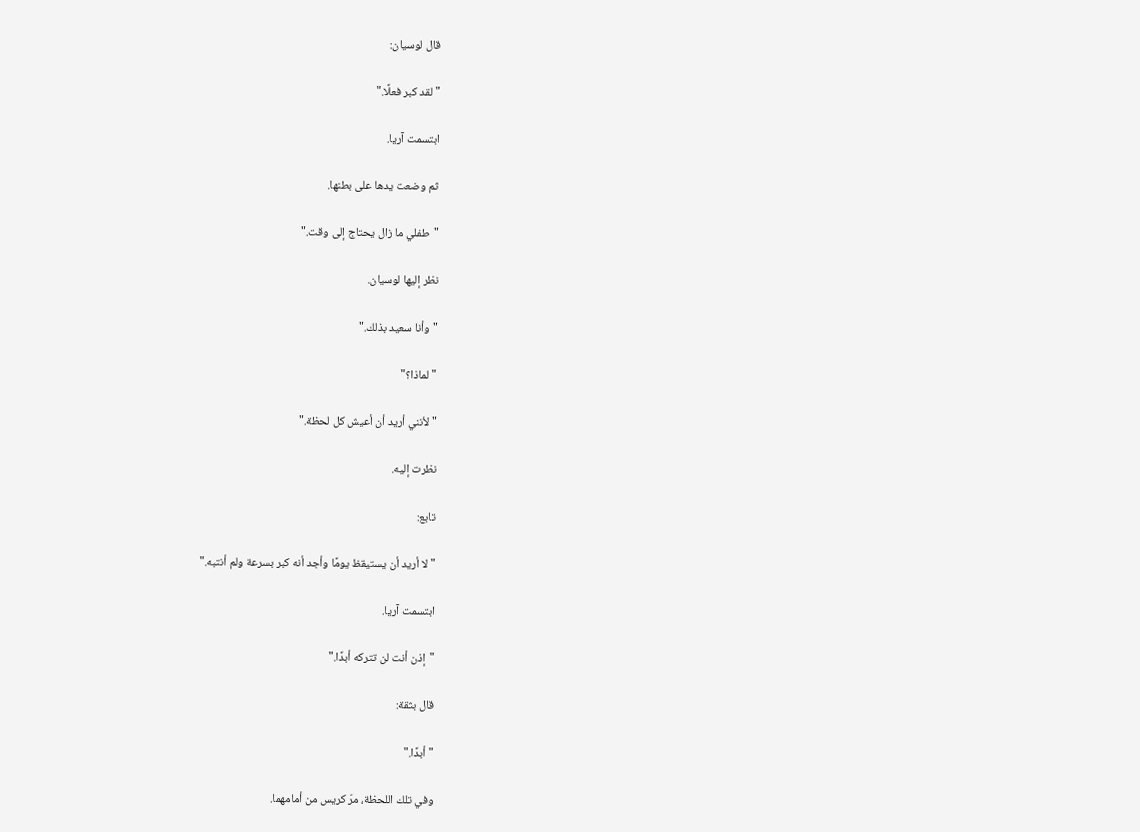قال لوسيان:

"لقد كبر فعلًا."

ابتسمت آريا.

ثم وضعت يدها على بطنها.

"طفلي ما زال يحتاج إلى وقت."

نظر إليها لوسيان.

"وأنا سعيد بذلك."

"لماذا؟"

"لأنني أريد أن أعيش كل لحظة."

نظرت إليه.

تابع:

"لا أريد أن يستيقظ يومًا وأجد أنه كبر بسرعة ولم أنتبه."

ابتسمت آريا.

"إذن أنت لن تتركه أبدًا."

قال بثقة:

"أبدًا."

وفي تلك اللحظة، مرّ كريس من أمامهما.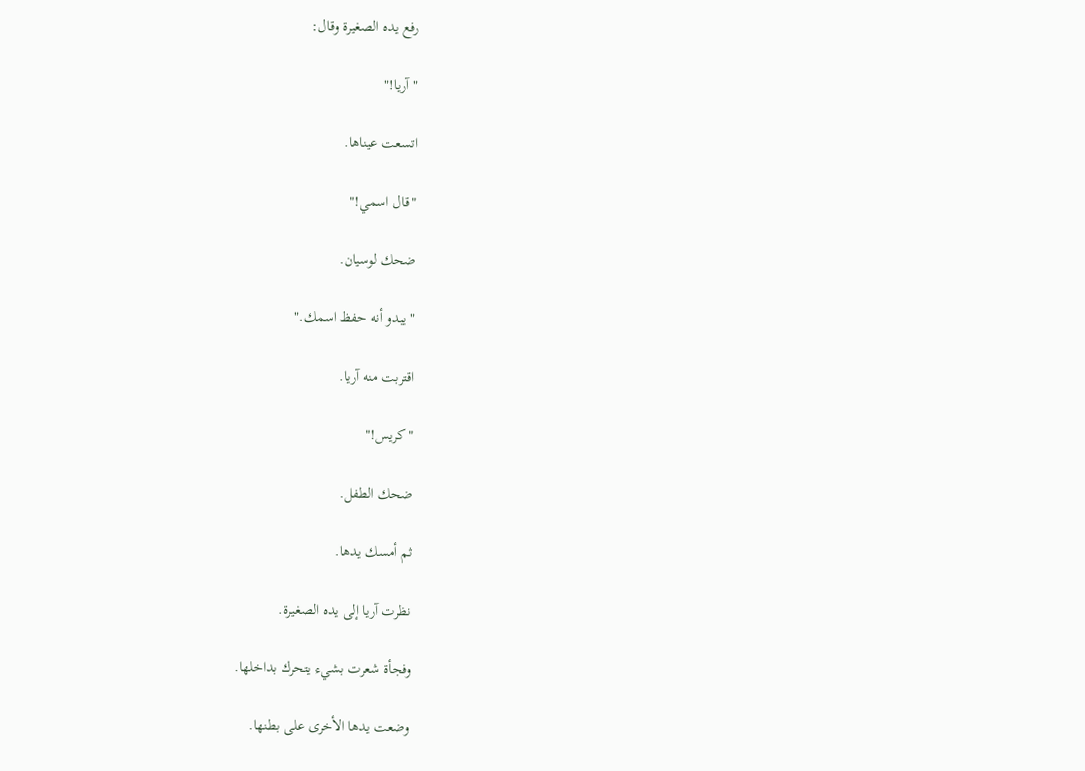رفع يده الصغيرة وقال:

"آريا!"

اتسعت عيناها.

"قال اسمي!"

ضحك لوسيان.

"يبدو أنه حفظ اسمك."

اقتربت منه آريا.

"كريس!"

ضحك الطفل.

ثم أمسك يدها.

نظرت آريا إلى يده الصغيرة.

وفجأة شعرت بشيء يتحرك بداخلها.

وضعت يدها الأخرى على بطنها.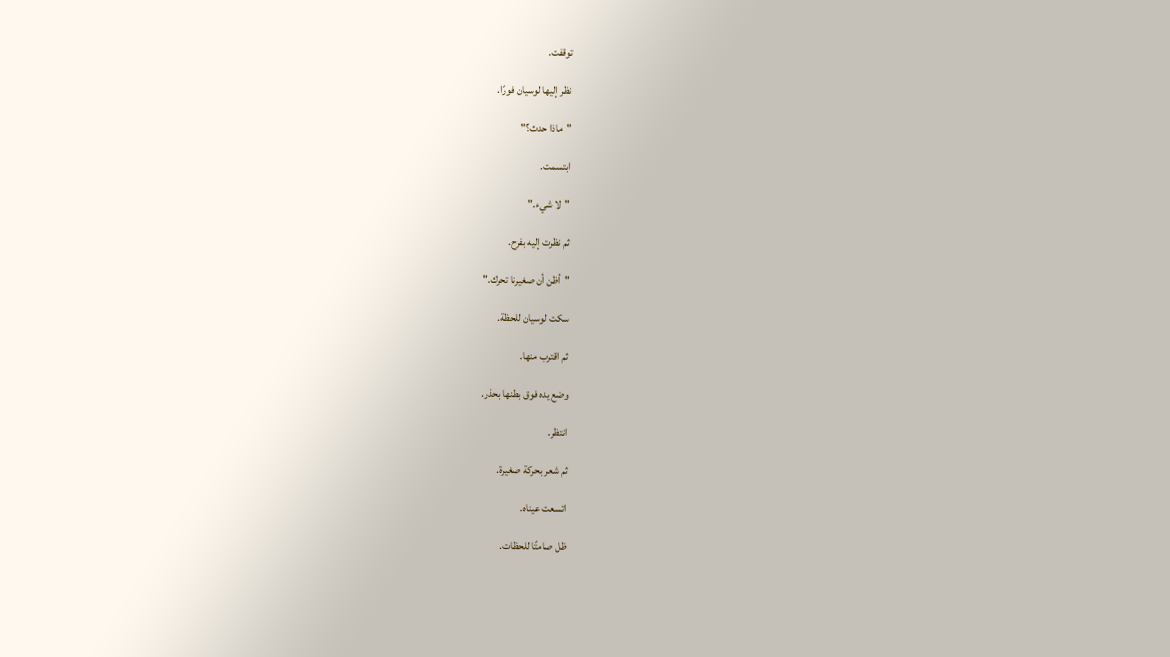توقفت.

نظر إليها لوسيان فورًا.

"ماذا حدث؟"

ابتسمت.

"لا شيء."

ثم نظرت إليه بفرح.

"أظن أن صغيرنا تحرك."

سكت لوسيان للحظة.

ثم اقترب منها.

وضع يده فوق بطنها بحذر.

انتظر.

ثم شعر بحركة صغيرة.

اتسعت عيناه.

ظل صامتًا للحظات.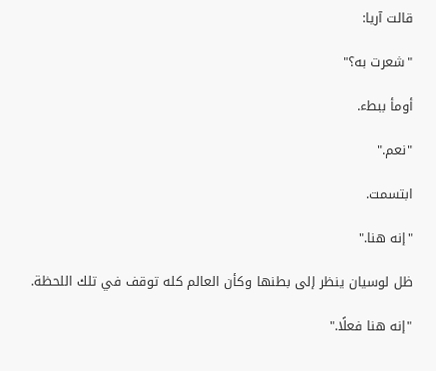قالت آريا:

"شعرت به؟"

أومأ ببطء.

"نعم."

ابتسمت.

"إنه هنا."

ظل لوسيان ينظر إلى بطنها وكأن العالم كله توقف في تلك اللحظة.

"إنه هنا فعلًا."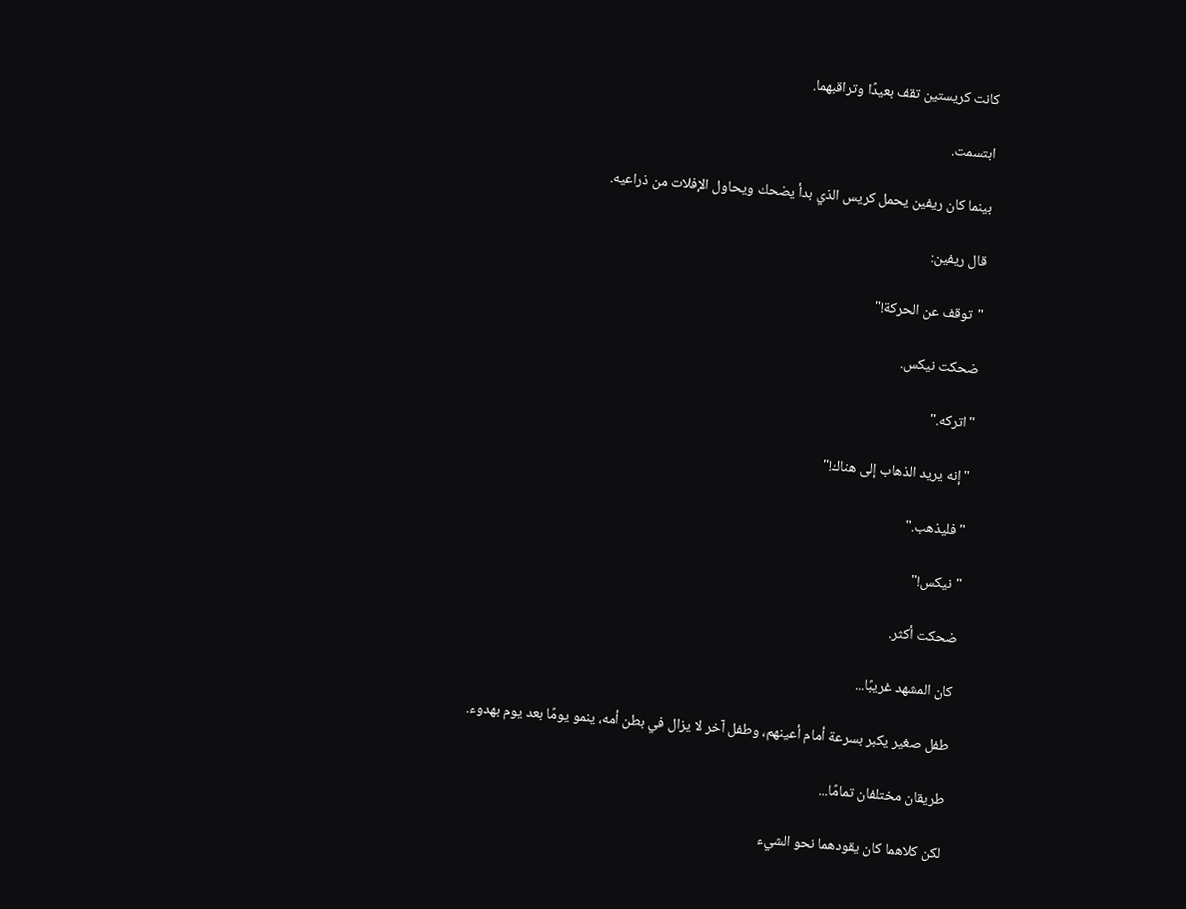كانت كريستين تقف بعيدًا وتراقبهما.

ابتسمت.

بينما كان ريفين يحمل كريس الذي بدأ يضحك ويحاول الإفلات من ذراعيه.

قال ريفين:

"توقف عن الحركة!"

ضحكت نيكس.

"اتركه."

"إنه يريد الذهاب إلى هناك!"

"فليذهب."

"نيكس!"

ضحكت أكثر.

كان المشهد غريبًا...

طفل صغير يكبر بسرعة أمام أعينهم، وطفل آخر لا يزال في بطن أمه، ينمو يومًا بعد يوم بهدوء.

طريقان مختلفان تمامًا...

لكن كلاهما كان يقودهما نحو الشيء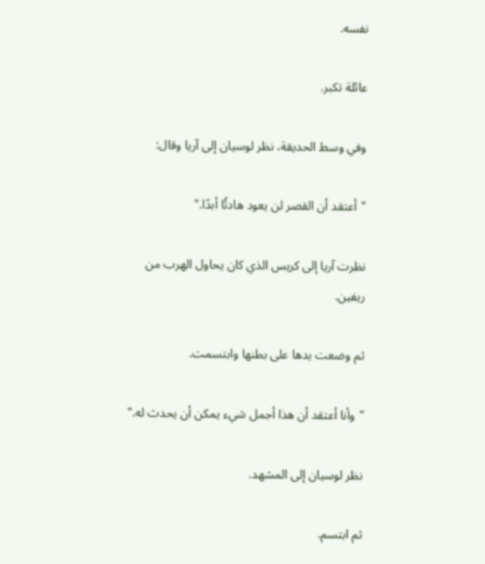نفسه.

عائلة تكبر.

وفي وسط الحديقة، نظر لوسيان إلى آريا وقال:

"أعتقد أن القصر لن يعود هادئًا أبدًا."

نظرت آريا إلى كريس الذي كان يحاول الهرب من ريفين.

ثم وضعت يدها على بطنها وابتسمت.

"وأنا أعتقد أن هذا أجمل شيء يمكن أن يحدث له."

نظر لوسيان إلى المشهد.

ثم ابتسم.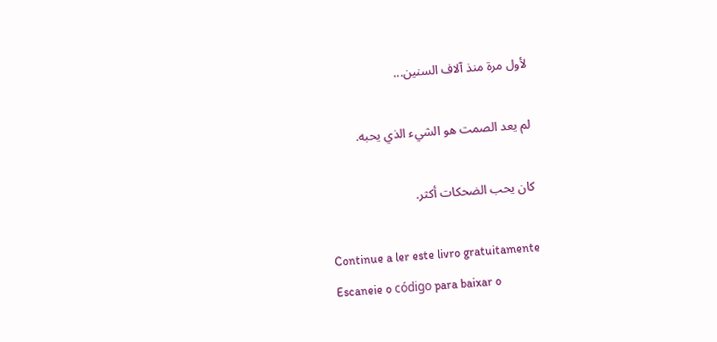لأول مرة منذ آلاف السنين...

لم يعد الصمت هو الشيء الذي يحبه.

كان يحب الضحكات أكثر.

Continue a ler este livro gratuitamente
Escaneie o código para baixar o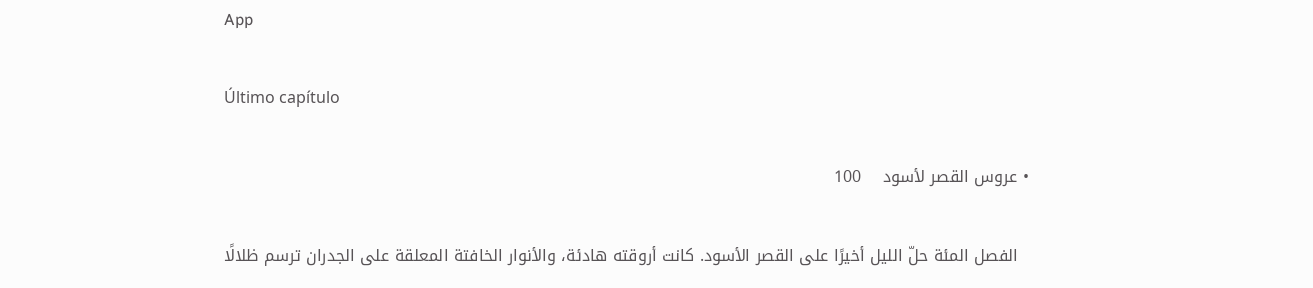App

Último capítulo

  • عروس القصر لأسود    100

    الفصل المئة حلّ الليل أخيرًا على القصر الأسود. كانت أروقته هادئة، والأنوار الخافتة المعلقة على الجدران ترسم ظلالًا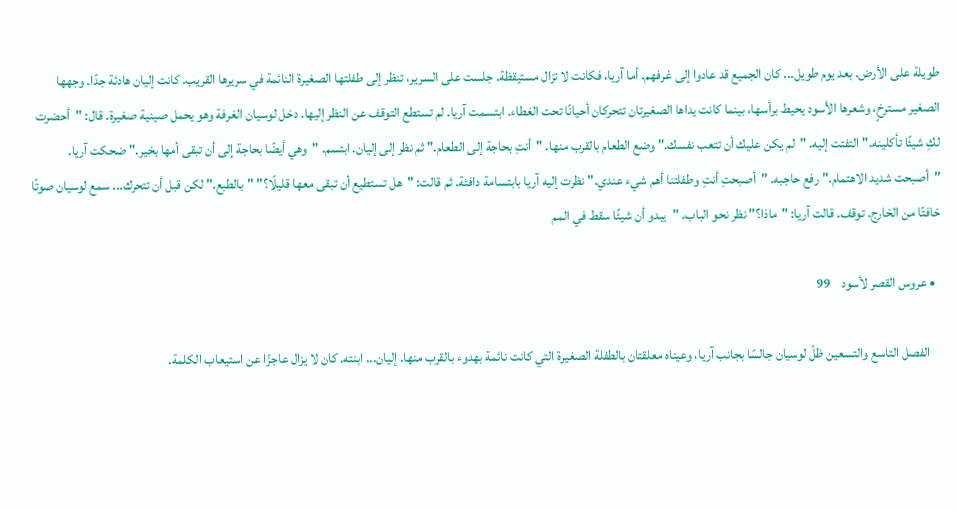طويلة على الأرض. بعد يوم طويل... كان الجميع قد عادوا إلى غرفهم. أما آريا، فكانت لا تزال مستيقظة. جلست على السرير، تنظر إلى طفلتها الصغيرة النائمة في سريرها القريب. كانت إليان هادئة جدًا. وجهها الصغير مسترخٍ، وشعرها الأسود يحيط برأسها، بينما كانت يداها الصغيرتان تتحركان أحيانًا تحت الغطاء. ابتسمت آريا. لم تستطع التوقف عن النظر إليها. دخل لوسيان الغرفة وهو يحمل صينية صغيرة. قال: "أحضرت لكِ شيئًا تأكلينه." التفتت إليه. "لم يكن عليك أن تتعب نفسك." وضع الطعام بالقرب منها. "أنتِ بحاجة إلى الطعام." ثم نظر إلى إليان. ابتسم. "وهي أيضًا بحاجة إلى أن تبقى أمها بخير." ضحكت آريا. "أصبحت شديد الاهتمام." رفع حاجبه. "أصبحتِ أنتِ وطفلتنا أهم شيء عندي." نظرت إليه آريا بابتسامة دافئة. ثم قالت: "هل تستطيع أن تبقى معها قليلًا؟" "بالطبع." لكن قبل أن تتحرك... سمع لوسيان صوتًا خافتًا من الخارج. توقف. قالت آريا: "ماذا؟" نظر نحو الباب. "يبدو أن شيئًا سقط في المم

  • عروس القصر لأسود    99

    الفصل التاسع والتسعين ظلّ لوسيان جالسًا بجانب آريا، وعيناه معلقتان بالطفلة الصغيرة التي كانت نائمة بهدوء بالقرب منها. إليان... ابنته. كان لا يزال عاجزًا عن استيعاب الكلمة.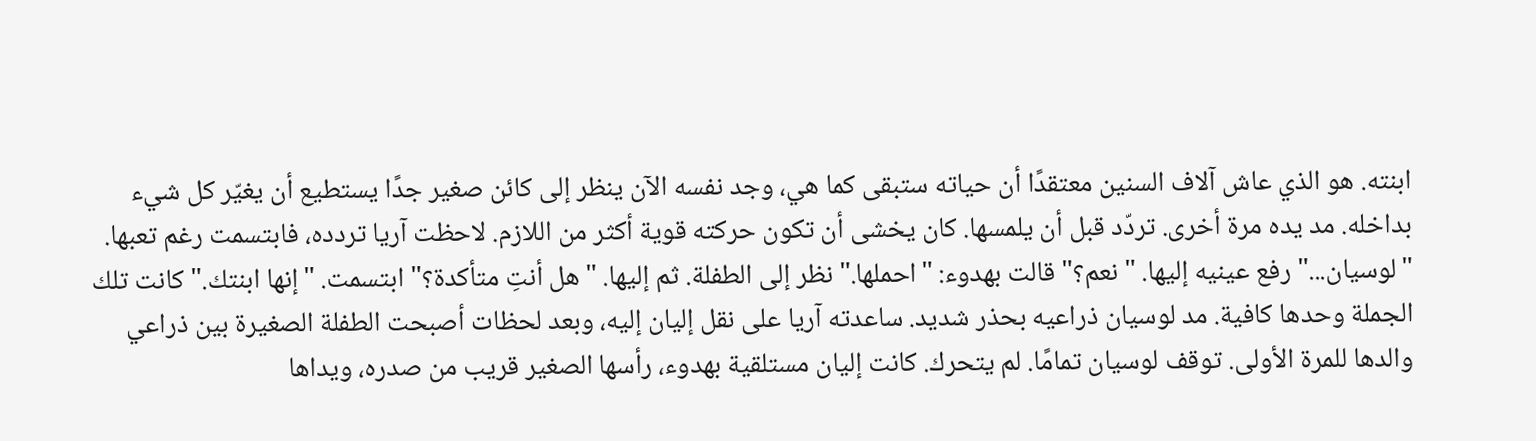ابنته. هو الذي عاش آلاف السنين معتقدًا أن حياته ستبقى كما هي، وجد نفسه الآن ينظر إلى كائن صغير جدًا يستطيع أن يغيّر كل شيء بداخله. مد يده مرة أخرى. تردّد قبل أن يلمسها. كان يخشى أن تكون حركته قوية أكثر من اللازم. لاحظت آريا تردده، فابتسمت رغم تعبها. "لوسيان..." رفع عينيه إليها. "نعم؟" قالت بهدوء: "احملها." نظر إلى الطفلة. ثم إليها. "هل أنتِ متأكدة؟" ابتسمت. "إنها ابنتك." كانت تلك الجملة وحدها كافية. مد لوسيان ذراعيه بحذر شديد. ساعدته آريا على نقل إليان إليه، وبعد لحظات أصبحت الطفلة الصغيرة بين ذراعي والدها للمرة الأولى. توقف لوسيان تمامًا. لم يتحرك. كانت إليان مستلقية بهدوء، رأسها الصغير قريب من صدره، ويداها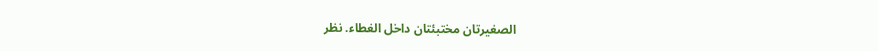الصغيرتان مختبئتان داخل الغطاء. نظر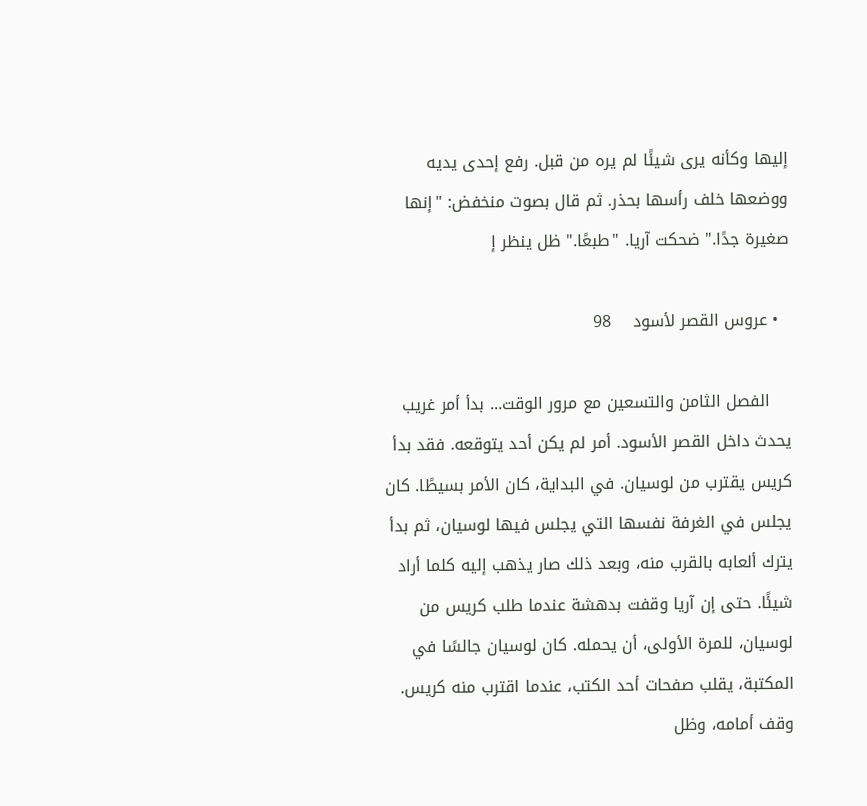إليها وكأنه يرى شيئًا لم يره من قبل. رفع إحدى يديه ووضعها خلف رأسها بحذر. ثم قال بصوت منخفض: "إنها صغيرة جدًا." ضحكت آريا. "طبعًا." ظل ينظر إ

  • عروس القصر لأسود    98

    الفصل الثامن والتسعين مع مرور الوقت... بدأ أمر غريب يحدث داخل القصر الأسود. أمر لم يكن أحد يتوقعه. فقد بدأ كريس يقترب من لوسيان. في البداية، كان الأمر بسيطًا. كان يجلس في الغرفة نفسها التي يجلس فيها لوسيان، ثم بدأ يترك ألعابه بالقرب منه، وبعد ذلك صار يذهب إليه كلما أراد شيئًا. حتى إن آريا وقفت بدهشة عندما طلب كريس من لوسيان، للمرة الأولى، أن يحمله. كان لوسيان جالسًا في المكتبة، يقلب صفحات أحد الكتب، عندما اقترب منه كريس. وقف أمامه، وظل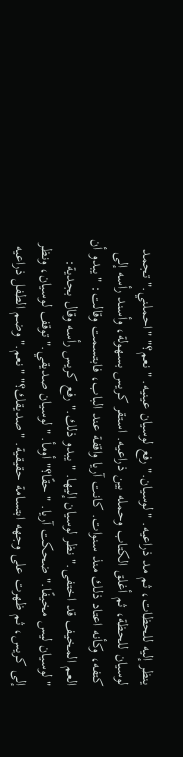ينظر إليه للحظات، ثم مد ذراعيه. "لوسيان." رفع لوسيان عينيه. "نعم؟" "احملني." تجمد لوسيان للحظة، ثم أغلق الكتاب وحمله بين ذراعيه. استقر كريس بسهولة، وأسند رأسه إلى كتفه، وكأنه اعتاد ذلك منذ سنوات. كانت آريا واقفة عند الباب، فابتسمت وقالت: "يبدو أن العم المخيف قد اختفى." نظر لوسيان إليها. "يبدو ذلك." رفع كريس رأسه وقال بجدية: "لوسيان ليس مخيفًا." ضحكت آريا. "حقًا؟" أومأ. "لوسيان صديقي." توقف لوسيان، ونظر إلى كريس، ثم ظهرت على وجهه ابتسامة حقيقية. "صديقك؟" "نعم." وضم الطفل ذراعيه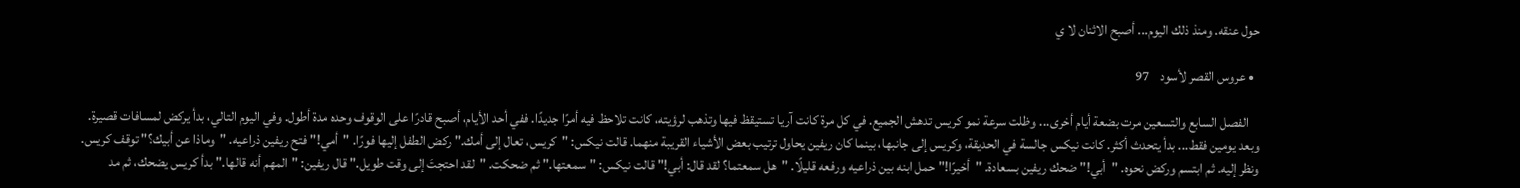حول عنقه. ومنذ ذلك اليوم... أصبح الاثنان لا ي

  • عروس القصر لأسود    97

    الفصل السابع والتسعين مرت بضعة أيام أخرى... وظلت سرعة نمو كريس تدهش الجميع. في كل مرة كانت آريا تستيقظ فيها وتذهب لرؤيته، كانت تلاحظ فيه أمرًا جديدًا. ففي أحد الأيام، أصبح قادرًا على الوقوف وحده مدة أطول. وفي اليوم التالي، بدأ يركض لمسافات قصيرة. وبعد يومين فقط... بدأ يتحدث أكثر. كانت نيكس جالسة في الحديقة، وكريس إلى جانبها، بينما كان ريفين يحاول ترتيب بعض الأشياء القريبة منهما. قالت نيكس: "كريس، تعال إلى أمك." ركض الطفل إليها فورًا. "أمي!" فتح ريفين ذراعيه. "وماذا عن أبيك؟" توقف كريس. ونظر إليه. ثم ابتسم وركض نحوه. "أبي!" ضحك ريفين بسعادة. "أخيرًا!" حمل ابنه بين ذراعيه ورفعه قليلًا. "هل سمعتما؟ لقد قال: أبي!" قالت نيكس: "سمعتها." ثم ضحكت. "لقد احتجتَ إلى وقت طويل." قال ريفين: "المهم أنه قالها." بدأ كريس يضحك، ثم مد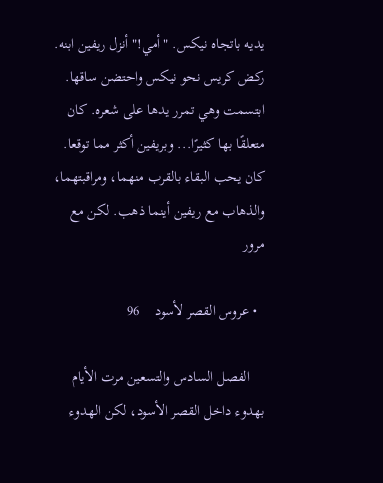يديه باتجاه نيكس. "أمي!" أنزل ريفين ابنه. ركض كريس نحو نيكس واحتضن ساقها. ابتسمت وهي تمرر يدها على شعره. كان متعلقًا بها كثيرًا... وبريفين أكثر مما توقعا. كان يحب البقاء بالقرب منهما، ومراقبتهما، والذهاب مع ريفين أينما ذهب. لكن مع مرور

  • عروس القصر لأسود    96

    الفصل السادس والتسعين مرت الأيام بهدوء داخل القصر الأسود، لكن الهدوء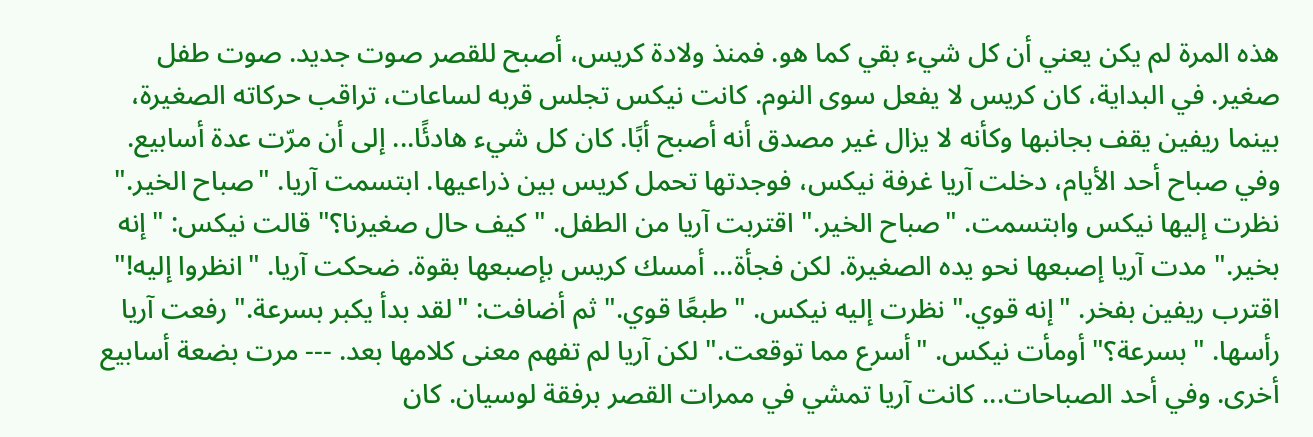هذه المرة لم يكن يعني أن كل شيء بقي كما هو. فمنذ ولادة كريس، أصبح للقصر صوت جديد. صوت طفل صغير. في البداية، كان كريس لا يفعل سوى النوم. كانت نيكس تجلس قربه لساعات، تراقب حركاته الصغيرة، بينما ريفين يقف بجانبها وكأنه لا يزال غير مصدق أنه أصبح أبًا. كان كل شيء هادئًا... إلى أن مرّت عدة أسابيع. وفي صباح أحد الأيام، دخلت آريا غرفة نيكس، فوجدتها تحمل كريس بين ذراعيها. ابتسمت آريا. "صباح الخير." نظرت إليها نيكس وابتسمت. "صباح الخير." اقتربت آريا من الطفل. "كيف حال صغيرنا؟" قالت نيكس: "إنه بخير." مدت آريا إصبعها نحو يده الصغيرة. لكن فجأة... أمسك كريس بإصبعها بقوة. ضحكت آريا. "انظروا إليه!" اقترب ريفين بفخر. "إنه قوي." نظرت إليه نيكس. "طبعًا قوي." ثم أضافت: "لقد بدأ يكبر بسرعة." رفعت آريا رأسها. "بسرعة؟" أومأت نيكس. "أسرع مما توقعت." لكن آريا لم تفهم معنى كلامها بعد. --- مرت بضعة أسابيع أخرى. وفي أحد الصباحات... كانت آريا تمشي في ممرات القصر برفقة لوسيان. كان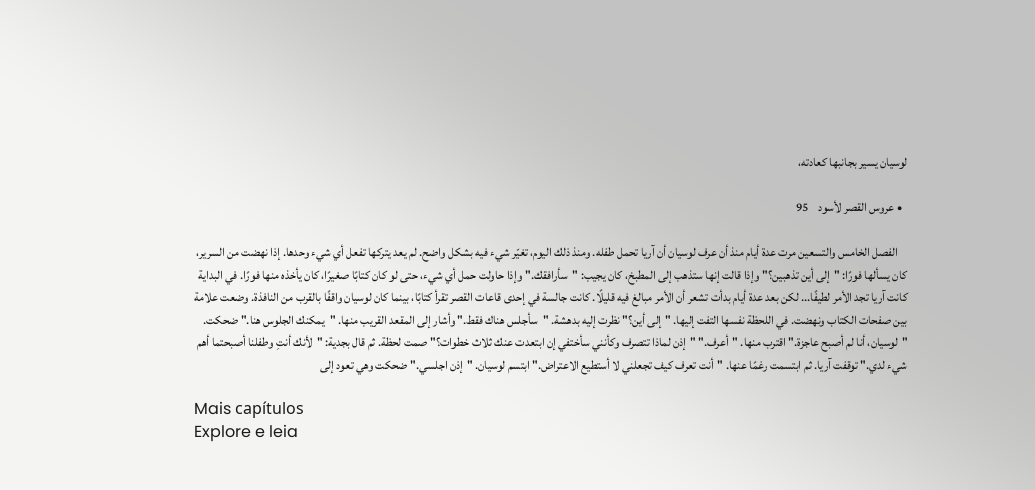لوسيان يسير بجانبها كعادته،

  • عروس القصر لأسود    95

    الفصل الخامس والتسعين مرت عدة أيام منذ أن عرف لوسيان أن آريا تحمل طفله. ومنذ ذلك اليوم، تغيّر شيء فيه بشكل واضح. لم يعد يتركها تفعل أي شيء وحدها. إذا نهضت من السرير، كان يسألها فورًا: "إلى أين تذهبين؟" وإذا قالت إنها ستذهب إلى المطبخ، كان يجيب: "سأرافقك." وإذا حاولت حمل أي شيء، حتى لو كان كتابًا صغيرًا، كان يأخذه منها فورًا. في البداية كانت آريا تجد الأمر لطيفًا... لكن بعد عدة أيام بدأت تشعر أن الأمر مبالغ فيه قليلًا. كانت جالسة في إحدى قاعات القصر تقرأ كتابًا، بينما كان لوسيان واقفًا بالقرب من النافذة. وضعت علامة بين صفحات الكتاب ونهضت. في اللحظة نفسها التفت إليها. "إلى أين؟" نظرت إليه بدهشة. "سأجلس هناك فقط." وأشار إلى المقعد القريب منها. "يمكنك الجلوس هنا." ضحكت. "لوسيان، أنا لم أصبح عاجزة." اقترب منها. "أعرف." "إذن لماذا تتصرف وكأنني سأختفي إن ابتعدت عنك ثلاث خطوات؟" صمت لحظة. ثم قال بجدية: "لأنك أنتِ وطفلنا أصبحتما أهم شيء لدي." توقفت آريا. ثم ابتسمت رغمًا عنها. "أنت تعرف كيف تجعلني لا أستطيع الاعتراض." ابتسم لوسيان. "إذن اجلسي." ضحكت وهي تعود إلى

Mais capítulos
Explore e leia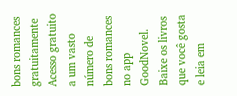bons romances gratuitamente
Acesso gratuito a um vasto número de bons romances no app GoodNovel. Baixe os livros que você gosta e leia em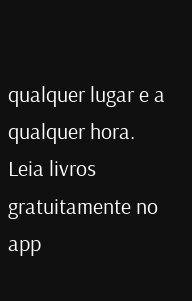qualquer lugar e a qualquer hora.
Leia livros gratuitamente no app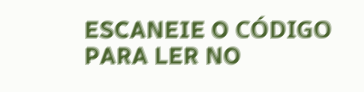ESCANEIE O CÓDIGO PARA LER NO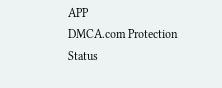APP
DMCA.com Protection Status